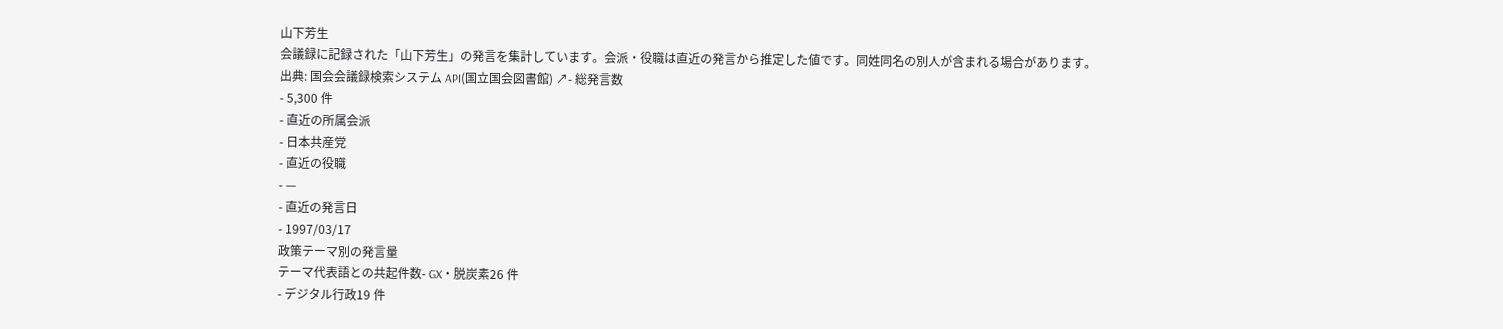山下芳生
会議録に記録された「山下芳生」の発言を集計しています。会派・役職は直近の発言から推定した値です。同姓同名の別人が含まれる場合があります。
出典: 国会会議録検索システム API(国立国会図書館) ↗- 総発言数
- 5,300 件
- 直近の所属会派
- 日本共産党
- 直近の役職
- —
- 直近の発言日
- 1997/03/17
政策テーマ別の発言量
テーマ代表語との共起件数- GX・脱炭素26 件
- デジタル行政19 件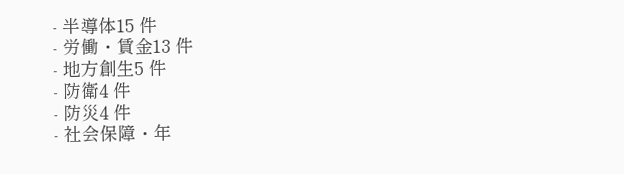- 半導体15 件
- 労働・賃金13 件
- 地方創生5 件
- 防衛4 件
- 防災4 件
- 社会保障・年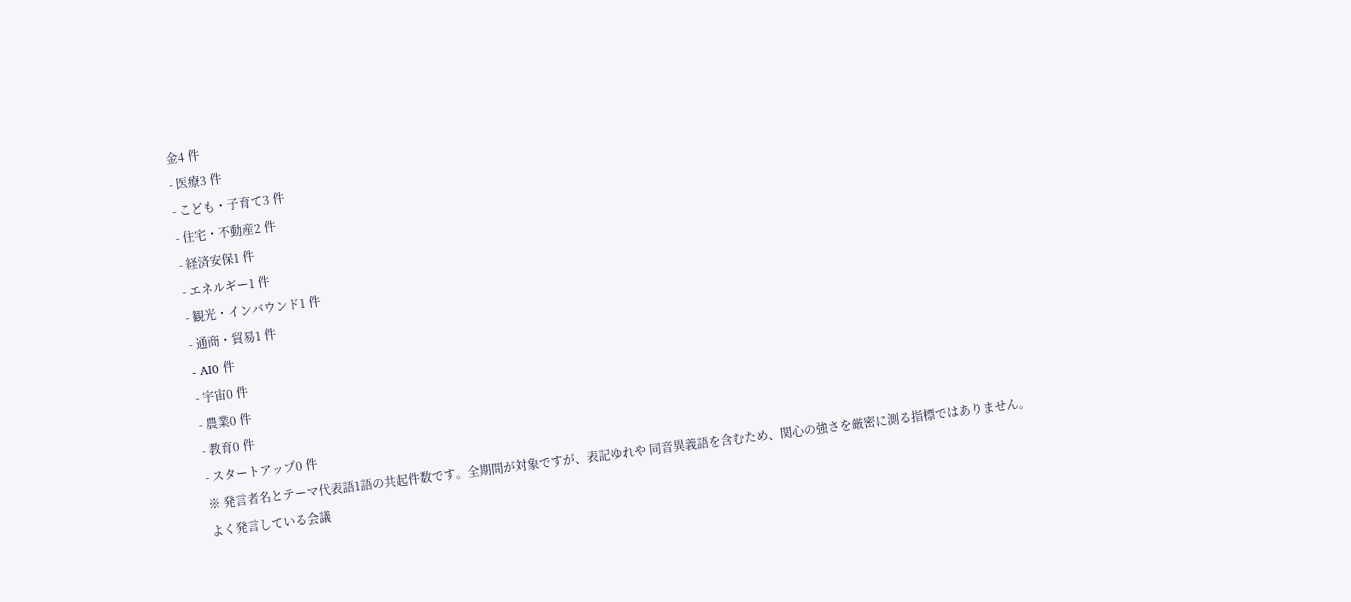金4 件
- 医療3 件
- こども・子育て3 件
- 住宅・不動産2 件
- 経済安保1 件
- エネルギー1 件
- 観光・インバウンド1 件
- 通商・貿易1 件
- AI0 件
- 宇宙0 件
- 農業0 件
- 教育0 件
- スタートアップ0 件
※ 発言者名とテーマ代表語1語の共起件数です。全期間が対象ですが、表記ゆれや 同音異義語を含むため、関心の強さを厳密に測る指標ではありません。
よく発言している会議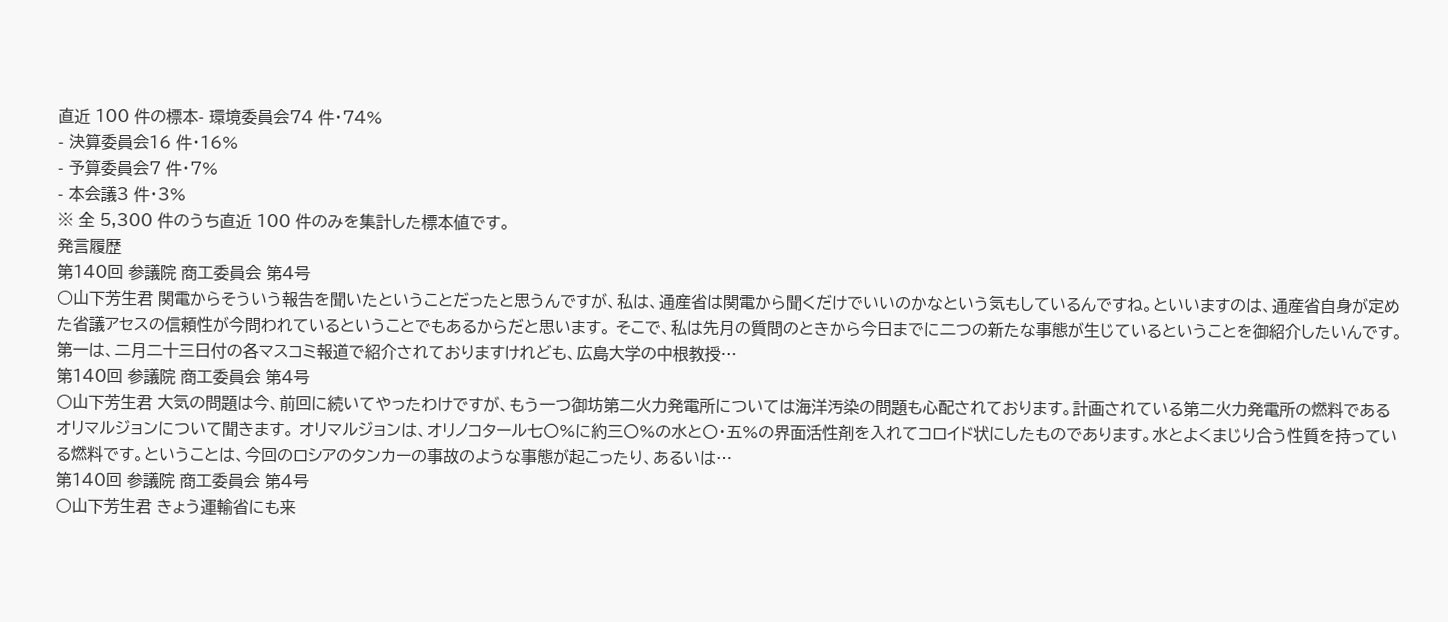直近 100 件の標本- 環境委員会74 件・74%
- 決算委員会16 件・16%
- 予算委員会7 件・7%
- 本会議3 件・3%
※ 全 5,300 件のうち直近 100 件のみを集計した標本値です。
発言履歴
第140回 参議院 商工委員会 第4号
○山下芳生君 関電からそういう報告を聞いたということだったと思うんですが、私は、通産省は関電から聞くだけでいいのかなという気もしているんですね。といいますのは、通産省自身が定めた省議アセスの信頼性が今問われているということでもあるからだと思います。 そこで、私は先月の質問のときから今日までに二つの新たな事態が生じているということを御紹介したいんです。 第一は、二月二十三日付の各マスコミ報道で紹介されておりますけれども、広島大学の中根教授…
第140回 参議院 商工委員会 第4号
○山下芳生君 大気の問題は今、前回に続いてやったわけですが、もう一つ御坊第二火力発電所については海洋汚染の問題も心配されております。計画されている第二火力発電所の燃料であるオリマルジョンについて聞きます。 オリマルジョンは、オリノコタール七〇%に約三〇%の水と〇・五%の界面活性剤を入れてコロイド状にしたものであります。水とよくまじり合う性質を持っている燃料です。ということは、今回のロシアのタンカーの事故のような事態が起こったり、あるいは…
第140回 参議院 商工委員会 第4号
○山下芳生君 きょう運輸省にも来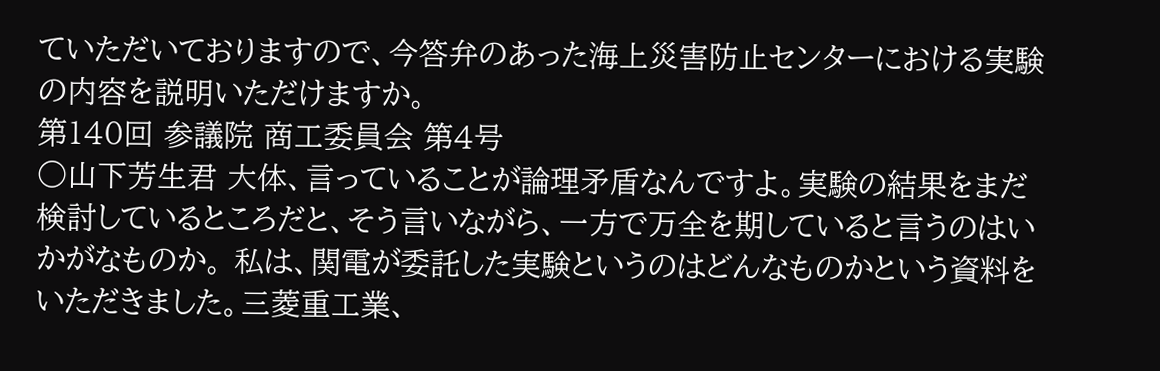ていただいておりますので、今答弁のあった海上災害防止センターにおける実験の内容を説明いただけますか。
第140回 参議院 商工委員会 第4号
○山下芳生君 大体、言っていることが論理矛盾なんですよ。実験の結果をまだ検討しているところだと、そう言いながら、一方で万全を期していると言うのはいかがなものか。 私は、関電が委託した実験というのはどんなものかという資料をいただきました。三菱重工業、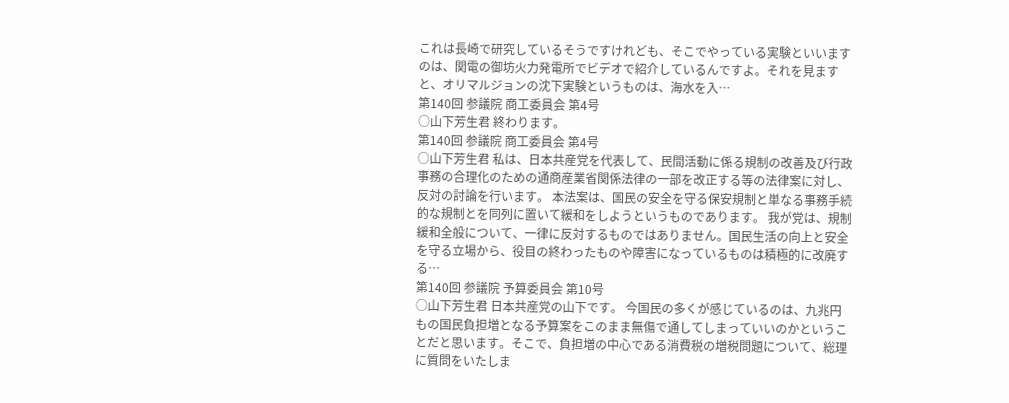これは長崎で研究しているそうですけれども、そこでやっている実験といいますのは、関電の御坊火力発電所でビデオで紹介しているんですよ。それを見ますと、オリマルジョンの沈下実験というものは、海水を入…
第140回 参議院 商工委員会 第4号
○山下芳生君 終わります。
第140回 参議院 商工委員会 第4号
○山下芳生君 私は、日本共産党を代表して、民間活動に係る規制の改善及び行政事務の合理化のための通商産業省関係法律の一部を改正する等の法律案に対し、反対の討論を行います。 本法案は、国民の安全を守る保安規制と単なる事務手続的な規制とを同列に置いて緩和をしようというものであります。 我が党は、規制緩和全般について、一律に反対するものではありません。国民生活の向上と安全を守る立場から、役目の終わったものや障害になっているものは積極的に改廃する…
第140回 参議院 予算委員会 第10号
○山下芳生君 日本共産党の山下です。 今国民の多くが感じているのは、九兆円もの国民負担増となる予算案をこのまま無傷で通してしまっていいのかということだと思います。そこで、負担増の中心である消費税の増税問題について、総理に質問をいたしま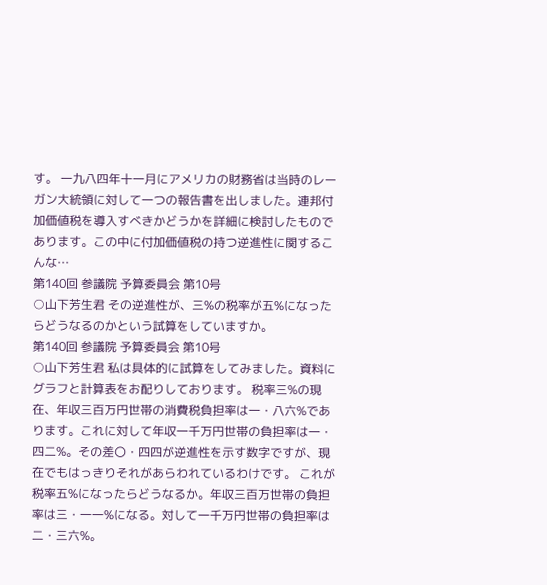す。 一九八四年十一月にアメリカの財務省は当時のレーガン大統領に対して一つの報告書を出しました。連邦付加価値税を導入すべきかどうかを詳細に検討したものであります。この中に付加価値税の持つ逆進性に関するこんな…
第140回 参議院 予算委員会 第10号
○山下芳生君 その逆進性が、三%の税率が五%になったらどうなるのかという試算をしていますか。
第140回 参議院 予算委員会 第10号
○山下芳生君 私は具体的に試算をしてみました。資料にグラフと計算表をお配りしております。 税率三%の現在、年収三百万円世帯の消費税負担率は一・八六%であります。これに対して年収一千万円世帯の負担率は一・四二%。その差〇・四四が逆進性を示す数字ですが、現在でもはっきりそれがあらわれているわけです。 これが税率五%になったらどうなるか。年収三百万世帯の負担率は三・一一%になる。対して一千万円世帯の負担率は二・三六%。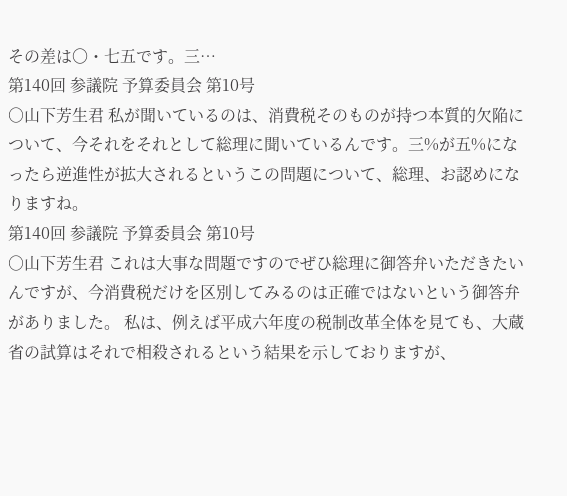その差は〇・七五です。三…
第140回 参議院 予算委員会 第10号
○山下芳生君 私が聞いているのは、消費税そのものが持つ本質的欠陥について、今それをそれとして総理に聞いているんです。三%が五%になったら逆進性が拡大されるというこの問題について、総理、お認めになりますね。
第140回 参議院 予算委員会 第10号
○山下芳生君 これは大事な問題ですのでぜひ総理に御答弁いただきたいんですが、今消費税だけを区別してみるのは正確ではないという御答弁がありました。 私は、例えば平成六年度の税制改革全体を見ても、大蔵省の試算はそれで相殺されるという結果を示しておりますが、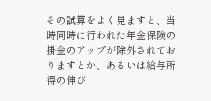その試算をよく見ますと、当時同時に行われた年金保険の掛金のアップが除外されておりますとか、あるいは給与所得の伸び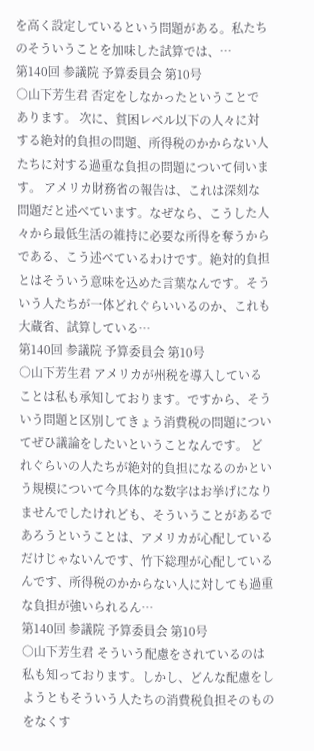を高く設定しているという問題がある。私たちのそういうことを加味した試算では、…
第140回 参議院 予算委員会 第10号
○山下芳生君 否定をしなかったということであります。 次に、貧困レベル以下の人々に対する絶対的負担の問題、所得税のかからない人たちに対する過重な負担の問題について伺います。 アメリカ財務省の報告は、これは深刻な問題だと述べています。なぜなら、こうした人々から最低生活の維持に必要な所得を奪うからである、こう述べているわけです。絶対的負担とはそういう意味を込めた言葉なんです。そういう人たちが一体どれぐらいいるのか、これも大蔵省、試算している…
第140回 参議院 予算委員会 第10号
○山下芳生君 アメリカが州税を導入していることは私も承知しております。ですから、そういう問題と区別してきょう消費税の問題についてぜひ議論をしたいということなんです。 どれぐらいの人たちが絶対的負担になるのかという規模について今具体的な数字はお挙げになりませんでしたけれども、そういうことがあるであろうということは、アメリカが心配しているだけじゃないんです、竹下総理が心配しているんです、所得税のかからない人に対しても過重な負担が強いられるん…
第140回 参議院 予算委員会 第10号
○山下芳生君 そういう配慮をされているのは私も知っております。しかし、どんな配慮をしようともそういう人たちの消費税負担そのものをなくす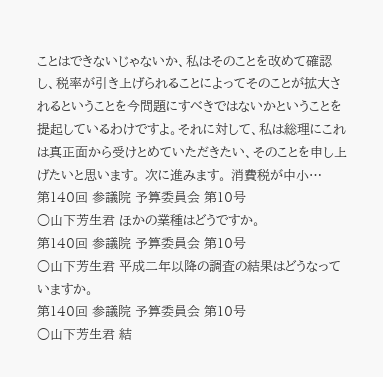ことはできないじゃないか、私はそのことを改めて確認し、税率が引き上げられることによってそのことが拡大されるということを今問題にすべきではないかということを提起しているわけですよ。それに対して、私は総理にこれは真正面から受けとめていただきたい、そのことを申し上げたいと思います。 次に進みます。 消費税が中小…
第140回 参議院 予算委員会 第10号
○山下芳生君 ほかの業種はどうですか。
第140回 参議院 予算委員会 第10号
○山下芳生君 平成二年以降の調査の結果はどうなっていますか。
第140回 参議院 予算委員会 第10号
○山下芳生君 結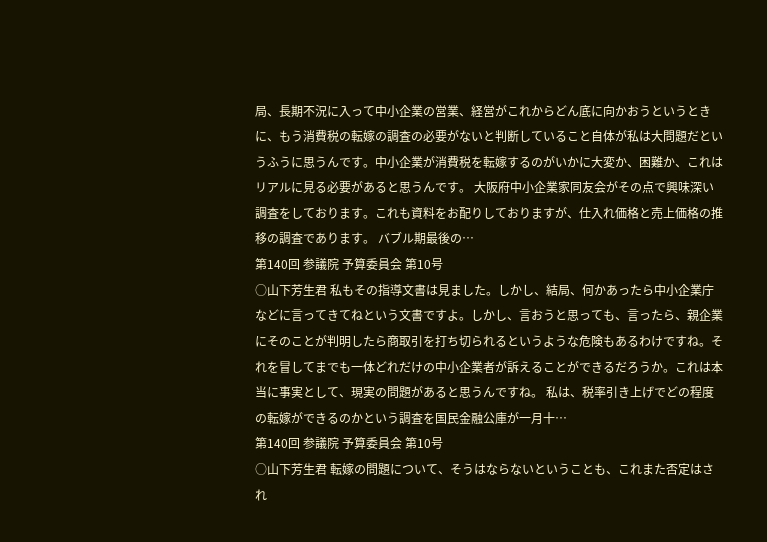局、長期不況に入って中小企業の営業、経営がこれからどん底に向かおうというときに、もう消費税の転嫁の調査の必要がないと判断していること自体が私は大問題だというふうに思うんです。中小企業が消費税を転嫁するのがいかに大変か、困難か、これはリアルに見る必要があると思うんです。 大阪府中小企業家同友会がその点で興味深い調査をしております。これも資料をお配りしておりますが、仕入れ価格と売上価格の推移の調査であります。 バブル期最後の…
第140回 参議院 予算委員会 第10号
○山下芳生君 私もその指導文書は見ました。しかし、結局、何かあったら中小企業庁などに言ってきてねという文書ですよ。しかし、言おうと思っても、言ったら、親企業にそのことが判明したら商取引を打ち切られるというような危険もあるわけですね。それを冒してまでも一体どれだけの中小企業者が訴えることができるだろうか。これは本当に事実として、現実の問題があると思うんですね。 私は、税率引き上げでどの程度の転嫁ができるのかという調査を国民金融公庫が一月十…
第140回 参議院 予算委員会 第10号
○山下芳生君 転嫁の問題について、そうはならないということも、これまた否定はされ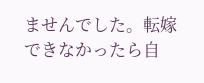ませんでした。転嫁できなかったら自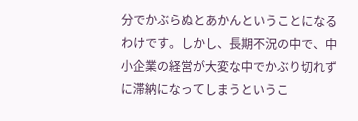分でかぶらぬとあかんということになるわけです。しかし、長期不況の中で、中小企業の経営が大変な中でかぶり切れずに滞納になってしまうというこ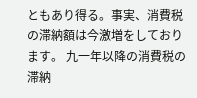ともあり得る。事実、消費税の滞納額は今激増をしております。 九一年以降の消費税の滞納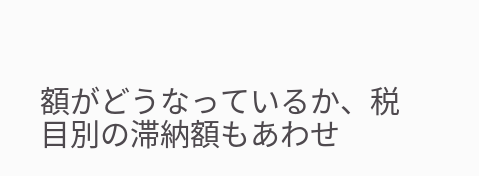額がどうなっているか、税目別の滞納額もあわせ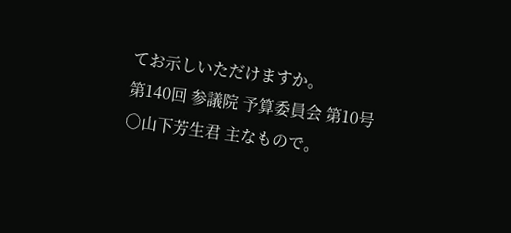てお示しいただけますか。
第140回 参議院 予算委員会 第10号
○山下芳生君 主なもので。